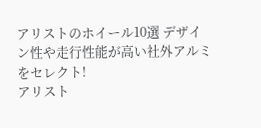アリストのホイール10選 デザイン性や走行性能が高い社外アルミをセレクト!
アリスト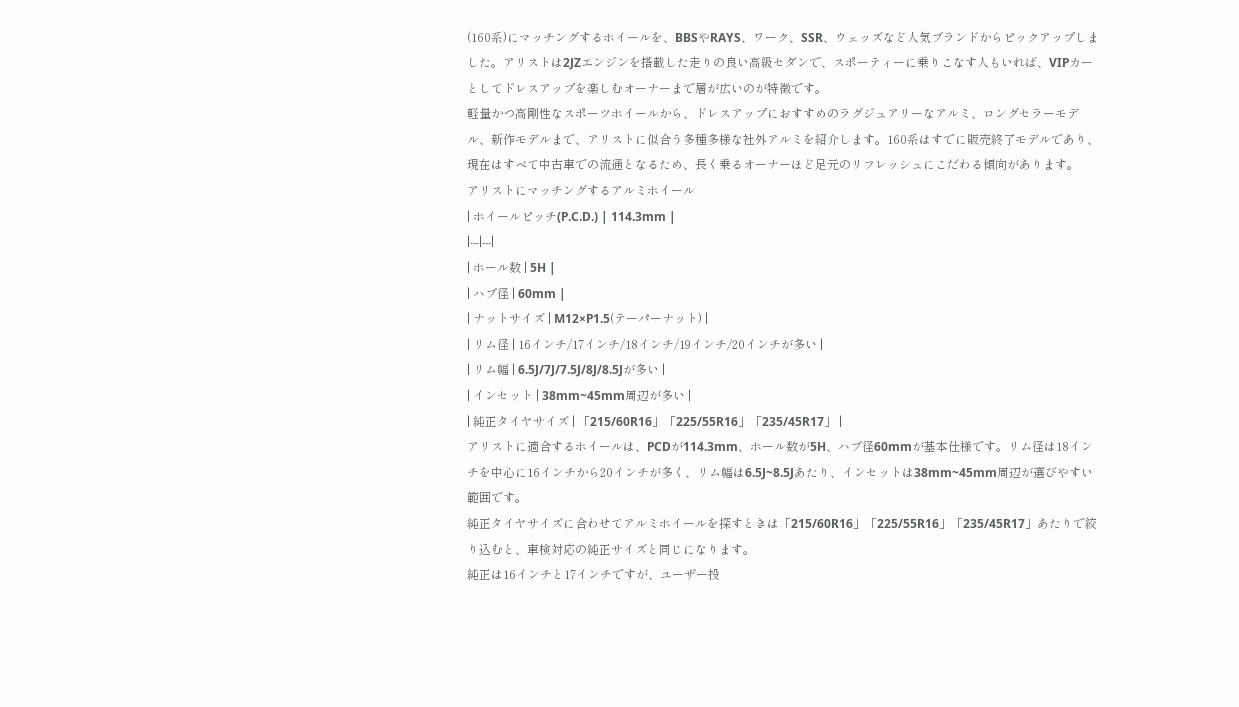(160系)にマッチングするホイールを、BBSやRAYS、ワーク、SSR、ウェッズなど人気ブランドからピックアップしました。アリストは2JZエンジンを搭載した走りの良い高級セダンで、スポーティーに乗りこなす人もいれば、VIPカーとしてドレスアップを楽しむオーナーまで層が広いのが特徴です。
軽量かつ高剛性なスポーツホイールから、ドレスアップにおすすめのラグジュアリーなアルミ、ロングセラーモデル、新作モデルまで、アリストに似合う多種多様な社外アルミを紹介します。160系はすでに販売終了モデルであり、現在はすべて中古車での流通となるため、長く乗るオーナーほど足元のリフレッシュにこだわる傾向があります。
アリストにマッチングするアルミホイール
| ホイールピッチ(P.C.D.) | 114.3mm |
|---|---|
| ホール数 | 5H |
| ハブ径 | 60mm |
| ナットサイズ | M12×P1.5(テーパーナット) |
| リム径 | 16インチ/17インチ/18インチ/19インチ/20インチが多い |
| リム幅 | 6.5J/7J/7.5J/8J/8.5Jが多い |
| インセット | 38mm~45mm周辺が多い |
| 純正タイヤサイズ | 「215/60R16」「225/55R16」「235/45R17」 |
アリストに適合するホイールは、PCDが114.3mm、ホール数が5H、ハブ径60mmが基本仕様です。リム径は18インチを中心に16インチから20インチが多く、リム幅は6.5J~8.5Jあたり、インセットは38mm~45mm周辺が選びやすい範囲です。
純正タイヤサイズに合わせてアルミホイールを探すときは「215/60R16」「225/55R16」「235/45R17」あたりで絞り込むと、車検対応の純正サイズと同じになります。
純正は16インチと17インチですが、ユーザー投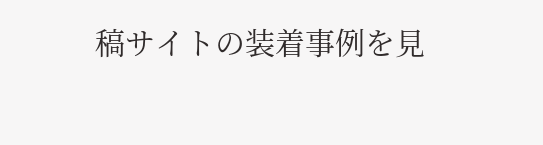稿サイトの装着事例を見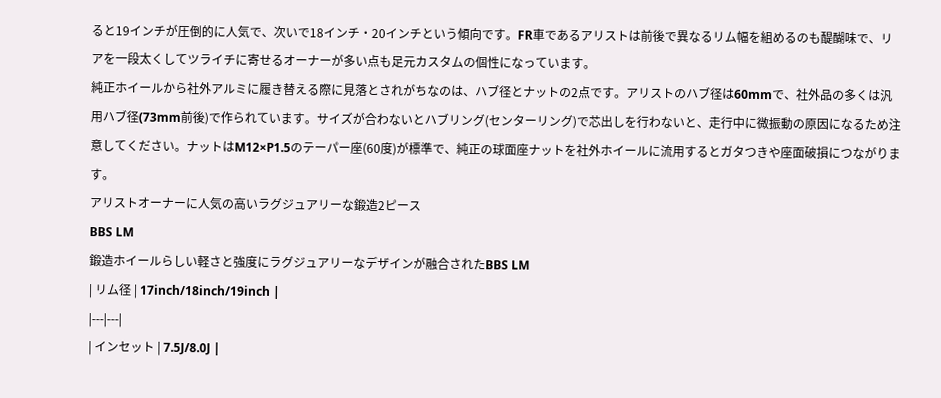ると19インチが圧倒的に人気で、次いで18インチ・20インチという傾向です。FR車であるアリストは前後で異なるリム幅を組めるのも醍醐味で、リアを一段太くしてツライチに寄せるオーナーが多い点も足元カスタムの個性になっています。
純正ホイールから社外アルミに履き替える際に見落とされがちなのは、ハブ径とナットの2点です。アリストのハブ径は60mmで、社外品の多くは汎用ハブ径(73mm前後)で作られています。サイズが合わないとハブリング(センターリング)で芯出しを行わないと、走行中に微振動の原因になるため注意してください。ナットはM12×P1.5のテーパー座(60度)が標準で、純正の球面座ナットを社外ホイールに流用するとガタつきや座面破損につながります。
アリストオーナーに人気の高いラグジュアリーな鍛造2ピース
BBS LM
鍛造ホイールらしい軽さと強度にラグジュアリーなデザインが融合されたBBS LM
| リム径 | 17inch/18inch/19inch |
|---|---|
| インセット | 7.5J/8.0J |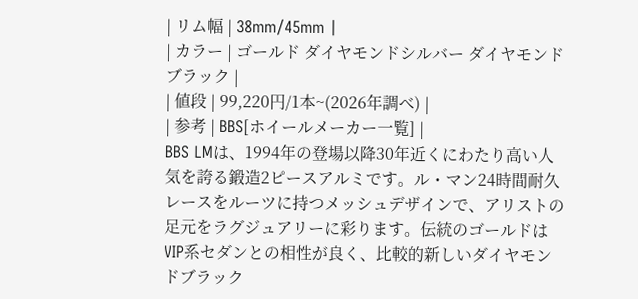| リム幅 | 38mm/45mm |
| カラー | ゴールド ダイヤモンドシルバー ダイヤモンドブラック |
| 値段 | 99,220円/1本~(2026年調べ) |
| 参考 | BBS[ホイールメーカー一覧] |
BBS LMは、1994年の登場以降30年近くにわたり高い人気を誇る鍛造2ピースアルミです。ル・マン24時間耐久レースをルーツに持つメッシュデザインで、アリストの足元をラグジュアリーに彩ります。伝統のゴールドはVIP系セダンとの相性が良く、比較的新しいダイヤモンドブラック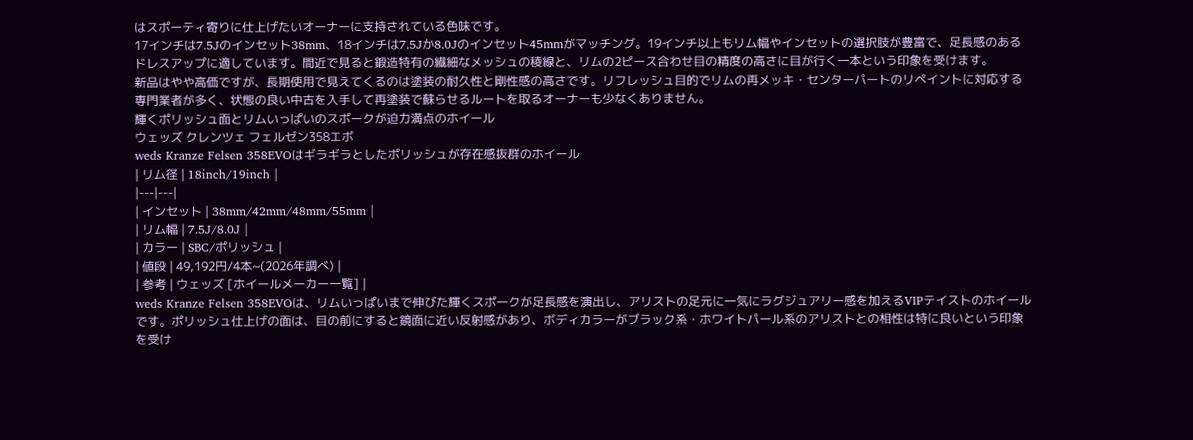はスポーティ寄りに仕上げたいオーナーに支持されている色味です。
17インチは7.5Jのインセット38mm、18インチは7.5Jか8.0Jのインセット45mmがマッチング。19インチ以上もリム幅やインセットの選択肢が豊富で、足長感のあるドレスアップに適しています。間近で見ると鍛造特有の繊細なメッシュの稜線と、リムの2ピース合わせ目の精度の高さに目が行く一本という印象を受けます。
新品はやや高価ですが、長期使用で見えてくるのは塗装の耐久性と剛性感の高さです。リフレッシュ目的でリムの再メッキ・センターパートのリペイントに対応する専門業者が多く、状態の良い中古を入手して再塗装で蘇らせるルートを取るオーナーも少なくありません。
輝くポリッシュ面とリムいっぱいのスポークが迫力満点のホイール
ウェッズ クレンツェ フェルゼン358エボ
weds Kranze Felsen 358EVOはギラギラとしたポリッシュが存在感抜群のホイール
| リム径 | 18inch/19inch |
|---|---|
| インセット | 38mm/42mm/48mm/55mm |
| リム幅 | 7.5J/8.0J |
| カラー | SBC/ポリッシュ |
| 値段 | 49,192円/4本~(2026年調べ) |
| 参考 | ウェッズ [ホイールメーカー一覧] |
weds Kranze Felsen 358EVOは、リムいっぱいまで伸びた輝くスポークが足長感を演出し、アリストの足元に一気にラグジュアリー感を加えるVIPテイストのホイールです。ポリッシュ仕上げの面は、目の前にすると鏡面に近い反射感があり、ボディカラーがブラック系・ホワイトパール系のアリストとの相性は特に良いという印象を受け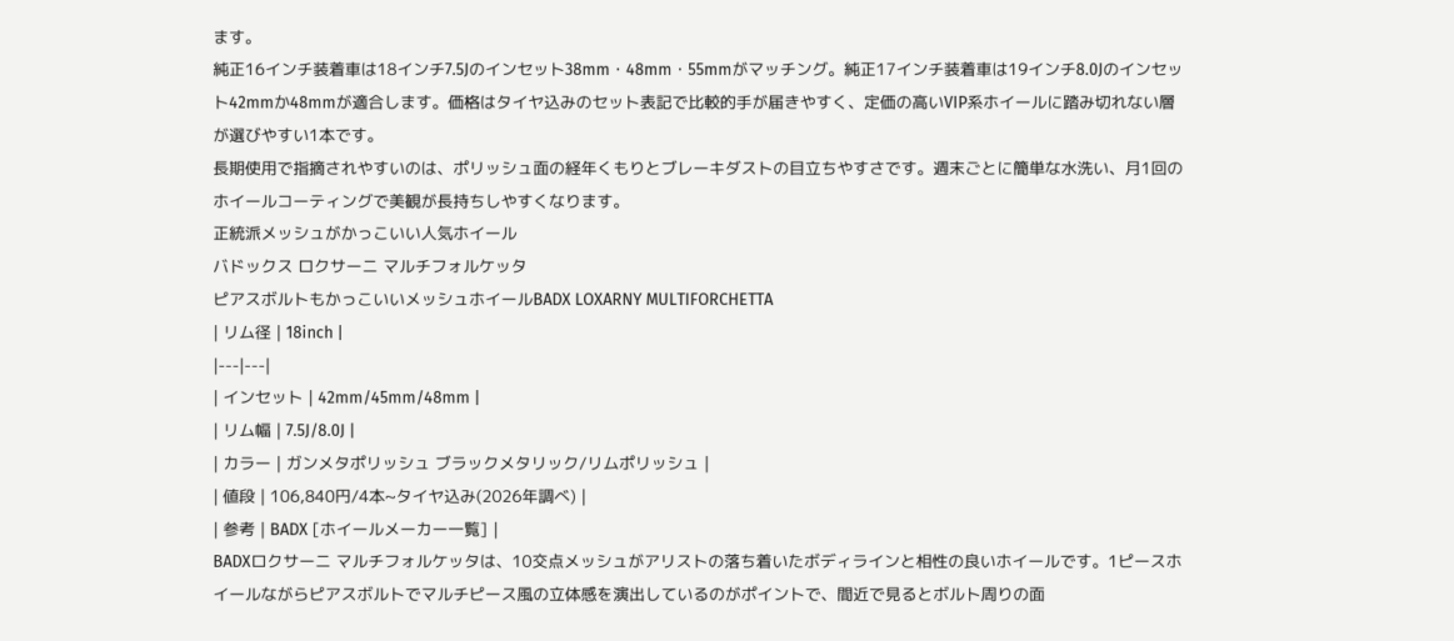ます。
純正16インチ装着車は18インチ7.5Jのインセット38mm・48mm・55mmがマッチング。純正17インチ装着車は19インチ8.0Jのインセット42mmか48mmが適合します。価格はタイヤ込みのセット表記で比較的手が届きやすく、定価の高いVIP系ホイールに踏み切れない層が選びやすい1本です。
長期使用で指摘されやすいのは、ポリッシュ面の経年くもりとブレーキダストの目立ちやすさです。週末ごとに簡単な水洗い、月1回のホイールコーティングで美観が長持ちしやすくなります。
正統派メッシュがかっこいい人気ホイール
バドックス ロクサーニ マルチフォルケッタ
ピアスボルトもかっこいいメッシュホイールBADX LOXARNY MULTIFORCHETTA
| リム径 | 18inch |
|---|---|
| インセット | 42mm/45mm/48mm |
| リム幅 | 7.5J/8.0J |
| カラー | ガンメタポリッシュ ブラックメタリック/リムポリッシュ |
| 値段 | 106,840円/4本~タイヤ込み(2026年調べ) |
| 参考 | BADX [ホイールメーカー一覧] |
BADXロクサーニ マルチフォルケッタは、10交点メッシュがアリストの落ち着いたボディラインと相性の良いホイールです。1ピースホイールながらピアスボルトでマルチピース風の立体感を演出しているのがポイントで、間近で見るとボルト周りの面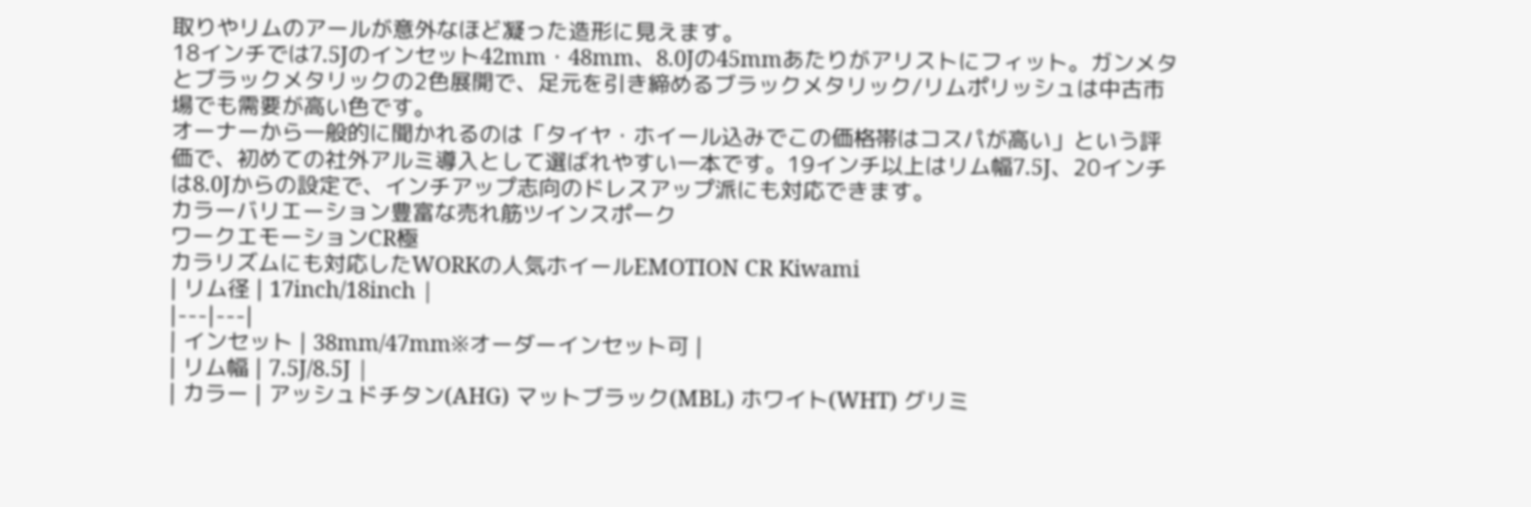取りやリムのアールが意外なほど凝った造形に見えます。
18インチでは7.5Jのインセット42mm・48mm、8.0Jの45mmあたりがアリストにフィット。ガンメタとブラックメタリックの2色展開で、足元を引き締めるブラックメタリック/リムポリッシュは中古市場でも需要が高い色です。
オーナーから一般的に聞かれるのは「タイヤ・ホイール込みでこの価格帯はコスパが高い」という評価で、初めての社外アルミ導入として選ばれやすい一本です。19インチ以上はリム幅7.5J、20インチは8.0Jからの設定で、インチアップ志向のドレスアップ派にも対応できます。
カラーバリエーション豊富な売れ筋ツインスポーク
ワークエモーションCR極
カラリズムにも対応したWORKの人気ホイールEMOTION CR Kiwami
| リム径 | 17inch/18inch |
|---|---|
| インセット | 38mm/47mm※オーダーインセット可 |
| リム幅 | 7.5J/8.5J |
| カラー | アッシュドチタン(AHG) マットブラック(MBL) ホワイト(WHT) グリミ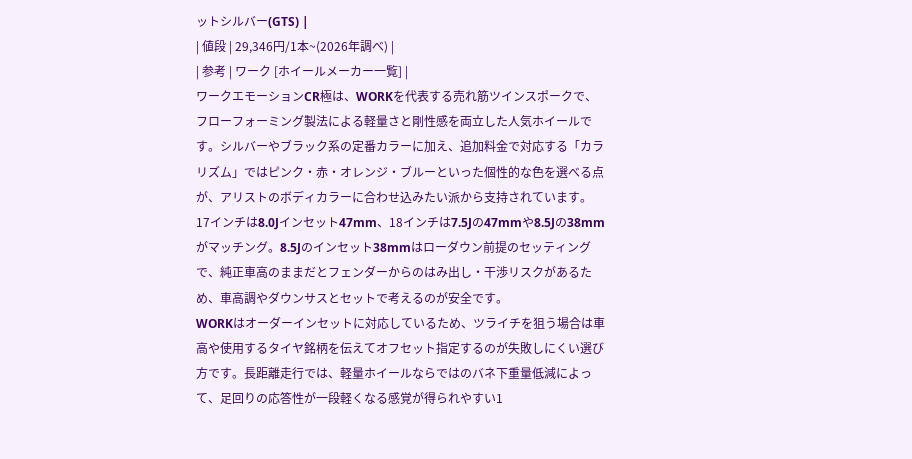ットシルバー(GTS) |
| 値段 | 29,346円/1本~(2026年調べ) |
| 参考 | ワーク [ホイールメーカー一覧] |
ワークエモーションCR極は、WORKを代表する売れ筋ツインスポークで、フローフォーミング製法による軽量さと剛性感を両立した人気ホイールです。シルバーやブラック系の定番カラーに加え、追加料金で対応する「カラリズム」ではピンク・赤・オレンジ・ブルーといった個性的な色を選べる点が、アリストのボディカラーに合わせ込みたい派から支持されています。
17インチは8.0Jインセット47mm、18インチは7.5Jの47mmや8.5Jの38mmがマッチング。8.5Jのインセット38mmはローダウン前提のセッティングで、純正車高のままだとフェンダーからのはみ出し・干渉リスクがあるため、車高調やダウンサスとセットで考えるのが安全です。
WORKはオーダーインセットに対応しているため、ツライチを狙う場合は車高や使用するタイヤ銘柄を伝えてオフセット指定するのが失敗しにくい選び方です。長距離走行では、軽量ホイールならではのバネ下重量低減によって、足回りの応答性が一段軽くなる感覚が得られやすい1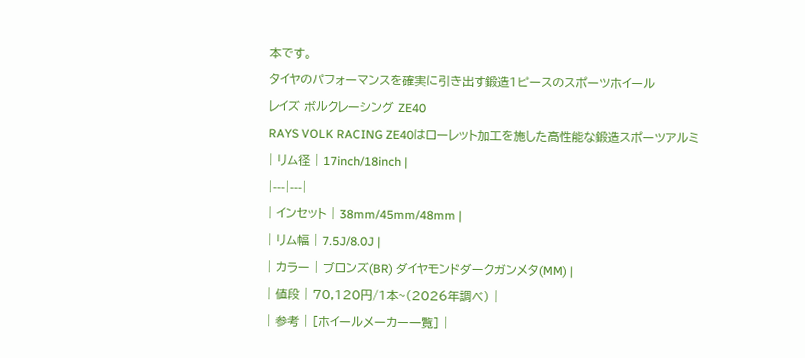本です。
タイヤのパフォーマンスを確実に引き出す鍛造1ピースのスポーツホイール
レイズ ボルクレーシング ZE40
RAYS VOLK RACING ZE40はローレット加工を施した高性能な鍛造スポーツアルミ
| リム径 | 17inch/18inch |
|---|---|
| インセット | 38mm/45mm/48mm |
| リム幅 | 7.5J/8.0J |
| カラー | ブロンズ(BR) ダイヤモンドダークガンメタ(MM) |
| 値段 | 70,120円/1本~(2026年調べ) |
| 参考 | [ホイールメーカー一覧] |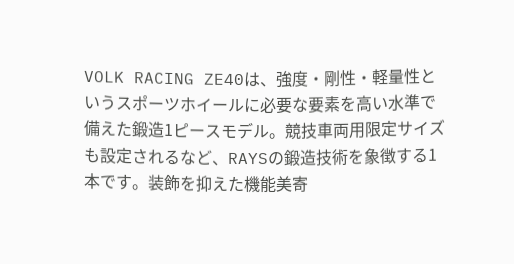VOLK RACING ZE40は、強度・剛性・軽量性というスポーツホイールに必要な要素を高い水準で備えた鍛造1ピースモデル。競技車両用限定サイズも設定されるなど、RAYSの鍛造技術を象徴する1本です。装飾を抑えた機能美寄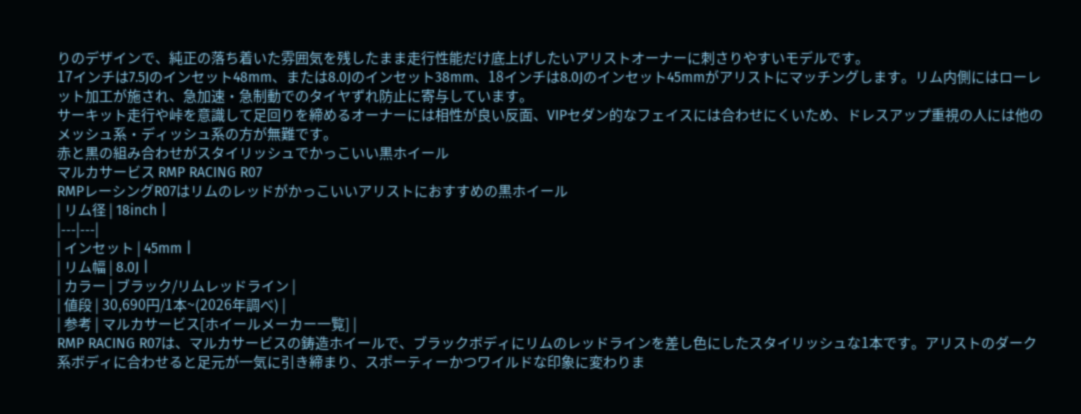りのデザインで、純正の落ち着いた雰囲気を残したまま走行性能だけ底上げしたいアリストオーナーに刺さりやすいモデルです。
17インチは7.5Jのインセット48mm、または8.0Jのインセット38mm、18インチは8.0Jのインセット45mmがアリストにマッチングします。リム内側にはローレット加工が施され、急加速・急制動でのタイヤずれ防止に寄与しています。
サーキット走行や峠を意識して足回りを締めるオーナーには相性が良い反面、VIPセダン的なフェイスには合わせにくいため、ドレスアップ重視の人には他のメッシュ系・ディッシュ系の方が無難です。
赤と黒の組み合わせがスタイリッシュでかっこいい黒ホイール
マルカサービス RMP RACING R07
RMPレーシングR07はリムのレッドがかっこいいアリストにおすすめの黒ホイール
| リム径 | 18inch |
|---|---|
| インセット | 45mm |
| リム幅 | 8.0J |
| カラー | ブラック/リムレッドライン |
| 値段 | 30,690円/1本~(2026年調べ) |
| 参考 | マルカサービス[ホイールメーカー一覧] |
RMP RACING R07は、マルカサービスの鋳造ホイールで、ブラックボディにリムのレッドラインを差し色にしたスタイリッシュな1本です。アリストのダーク系ボディに合わせると足元が一気に引き締まり、スポーティーかつワイルドな印象に変わりま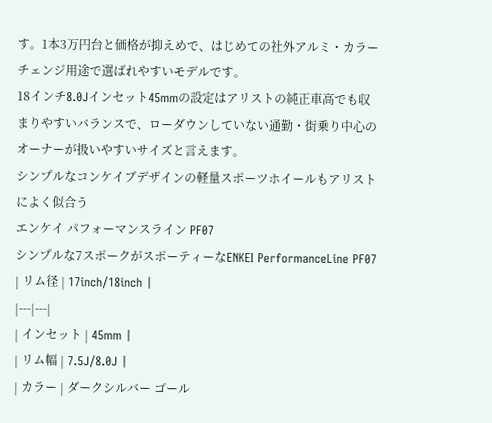す。1本3万円台と価格が抑えめで、はじめての社外アルミ・カラーチェンジ用途で選ばれやすいモデルです。
18インチ8.0Jインセット45mmの設定はアリストの純正車高でも収まりやすいバランスで、ローダウンしていない通勤・街乗り中心のオーナーが扱いやすいサイズと言えます。
シンプルなコンケイブデザインの軽量スポーツホイールもアリストによく似合う
エンケイ パフォーマンスライン PF07
シンプルな7スポークがスポーティーなENKEI PerformanceLine PF07
| リム径 | 17inch/18inch |
|---|---|
| インセット | 45mm |
| リム幅 | 7.5J/8.0J |
| カラー | ダークシルバー ゴール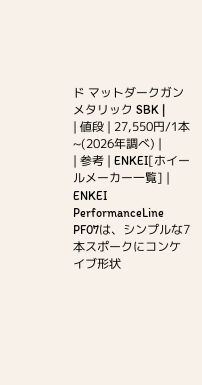ド マットダークガンメタリック SBK |
| 値段 | 27,550円/1本~(2026年調べ) |
| 参考 | ENKEI[ホイールメーカー一覧] |
ENKEI PerformanceLine PF07は、シンプルな7本スポークにコンケイブ形状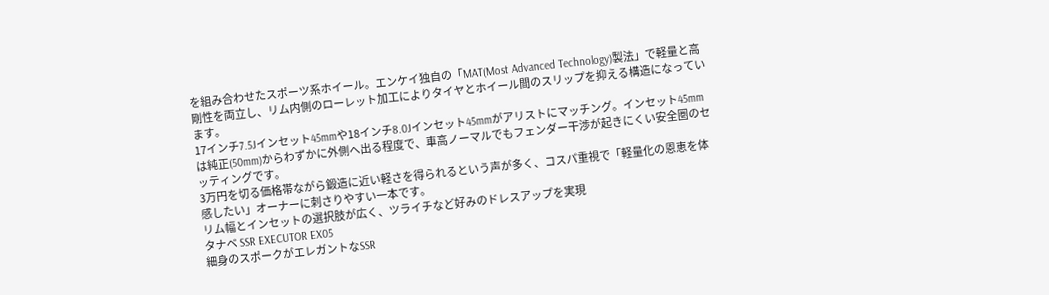を組み合わせたスポーツ系ホイール。エンケイ独自の「MAT(Most Advanced Technology)製法」で軽量と高剛性を両立し、リム内側のローレット加工によりタイヤとホイール間のスリップを抑える構造になっています。
17インチ7.5Jインセット45mmや18インチ8.0Jインセット45mmがアリストにマッチング。インセット45mmは純正(50mm)からわずかに外側へ出る程度で、車高ノーマルでもフェンダー干渉が起きにくい安全圏のセッティングです。
3万円を切る価格帯ながら鍛造に近い軽さを得られるという声が多く、コスパ重視で「軽量化の恩恵を体感したい」オーナーに刺さりやすい一本です。
リム幅とインセットの選択肢が広く、ツライチなど好みのドレスアップを実現
タナベ SSR EXECUTOR EX05
細身のスポークがエレガントなSSR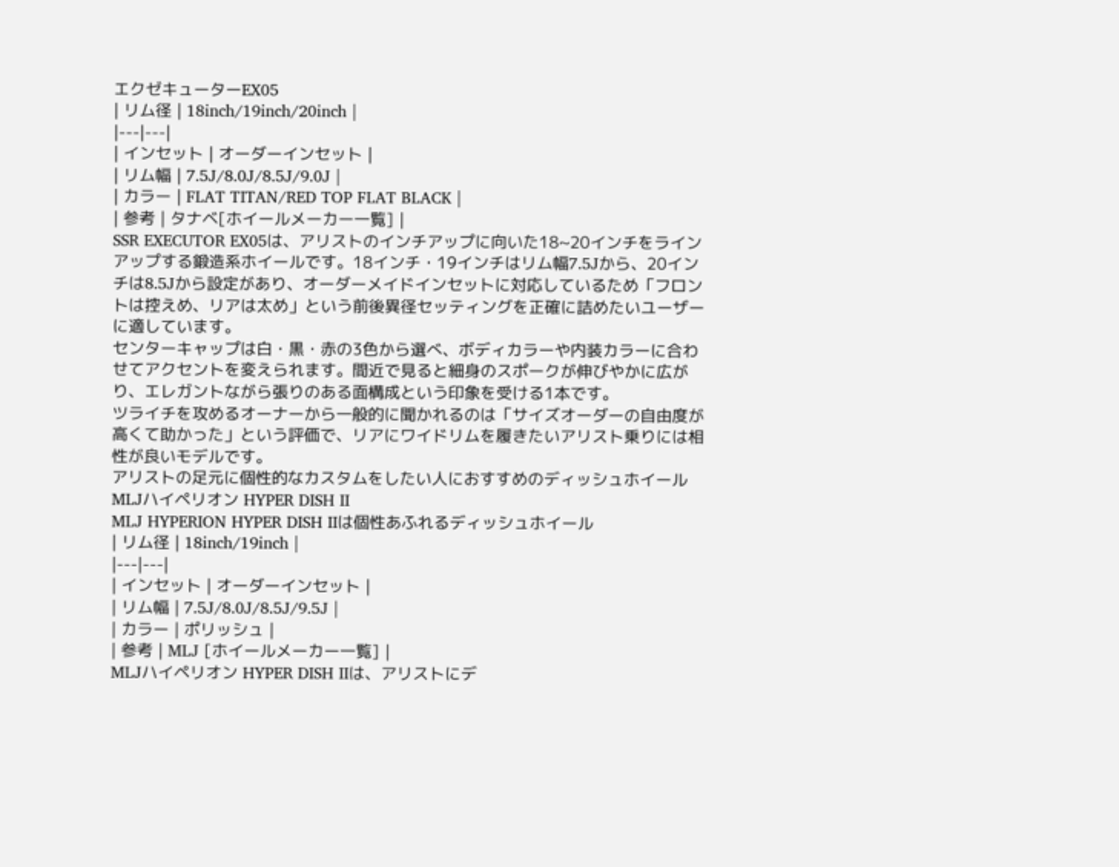エクゼキューターEX05
| リム径 | 18inch/19inch/20inch |
|---|---|
| インセット | オーダーインセット |
| リム幅 | 7.5J/8.0J/8.5J/9.0J |
| カラー | FLAT TITAN/RED TOP FLAT BLACK |
| 参考 | タナベ[ホイールメーカー一覧] |
SSR EXECUTOR EX05は、アリストのインチアップに向いた18~20インチをラインアップする鍛造系ホイールです。18インチ・19インチはリム幅7.5Jから、20インチは8.5Jから設定があり、オーダーメイドインセットに対応しているため「フロントは控えめ、リアは太め」という前後異径セッティングを正確に詰めたいユーザーに適しています。
センターキャップは白・黒・赤の3色から選べ、ボディカラーや内装カラーに合わせてアクセントを変えられます。間近で見ると細身のスポークが伸びやかに広がり、エレガントながら張りのある面構成という印象を受ける1本です。
ツライチを攻めるオーナーから一般的に聞かれるのは「サイズオーダーの自由度が高くて助かった」という評価で、リアにワイドリムを履きたいアリスト乗りには相性が良いモデルです。
アリストの足元に個性的なカスタムをしたい人におすすめのディッシュホイール
MLJハイペリオン HYPER DISH II
MLJ HYPERION HYPER DISH IIは個性あふれるディッシュホイール
| リム径 | 18inch/19inch |
|---|---|
| インセット | オーダーインセット |
| リム幅 | 7.5J/8.0J/8.5J/9.5J |
| カラー | ポリッシュ |
| 参考 | MLJ [ホイールメーカー一覧] |
MLJハイペリオン HYPER DISH IIは、アリストにデ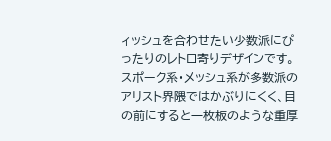ィッシュを合わせたい少数派にぴったりのレトロ寄りデザインです。スポーク系・メッシュ系が多数派のアリスト界隈ではかぶりにくく、目の前にすると一枚板のような重厚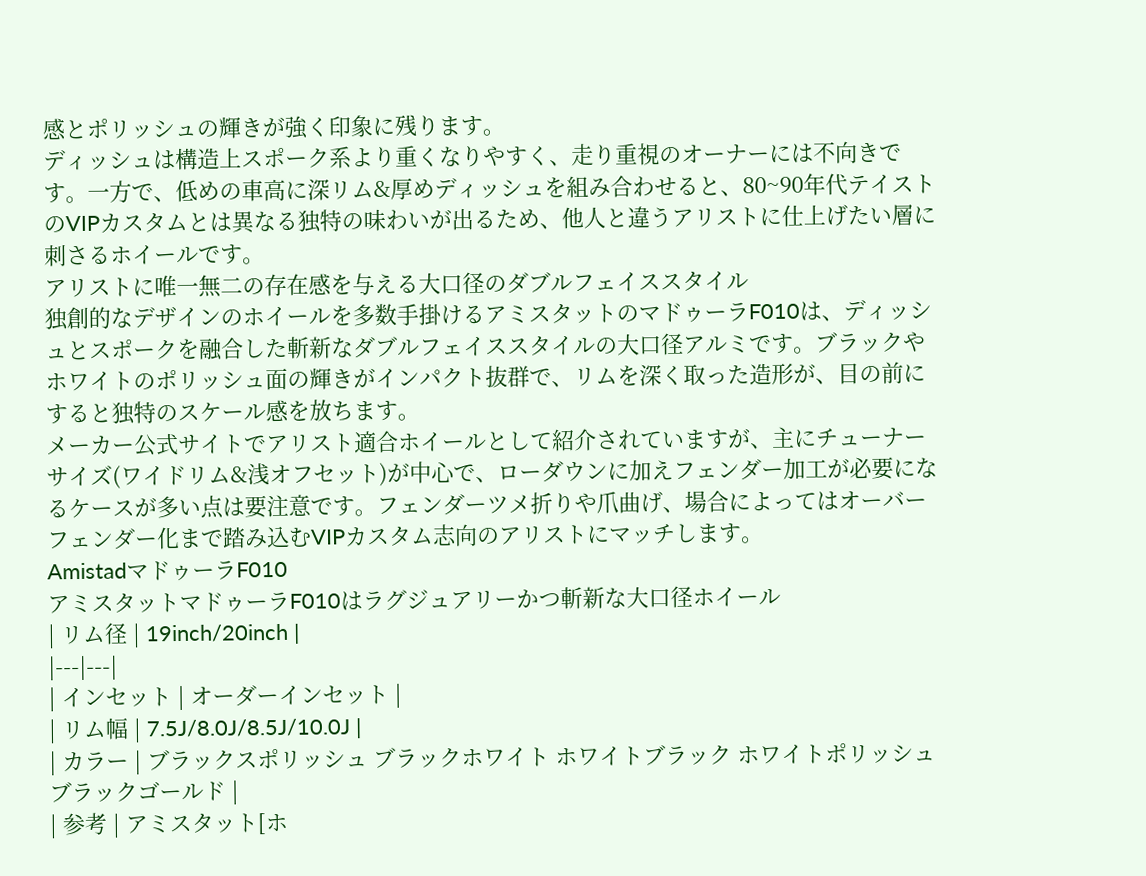感とポリッシュの輝きが強く印象に残ります。
ディッシュは構造上スポーク系より重くなりやすく、走り重視のオーナーには不向きです。一方で、低めの車高に深リム&厚めディッシュを組み合わせると、80~90年代テイストのVIPカスタムとは異なる独特の味わいが出るため、他人と違うアリストに仕上げたい層に刺さるホイールです。
アリストに唯一無二の存在感を与える大口径のダブルフェイススタイル
独創的なデザインのホイールを多数手掛けるアミスタットのマドゥーラF010は、ディッシュとスポークを融合した斬新なダブルフェイススタイルの大口径アルミです。ブラックやホワイトのポリッシュ面の輝きがインパクト抜群で、リムを深く取った造形が、目の前にすると独特のスケール感を放ちます。
メーカー公式サイトでアリスト適合ホイールとして紹介されていますが、主にチューナーサイズ(ワイドリム&浅オフセット)が中心で、ローダウンに加えフェンダー加工が必要になるケースが多い点は要注意です。フェンダーツメ折りや爪曲げ、場合によってはオーバーフェンダー化まで踏み込むVIPカスタム志向のアリストにマッチします。
AmistadマドゥーラF010
アミスタットマドゥーラF010はラグジュアリーかつ斬新な大口径ホイール
| リム径 | 19inch/20inch |
|---|---|
| インセット | オーダーインセット |
| リム幅 | 7.5J/8.0J/8.5J/10.0J |
| カラー | ブラックスポリッシュ ブラックホワイト ホワイトブラック ホワイトポリッシュ ブラックゴールド |
| 参考 | アミスタット[ホ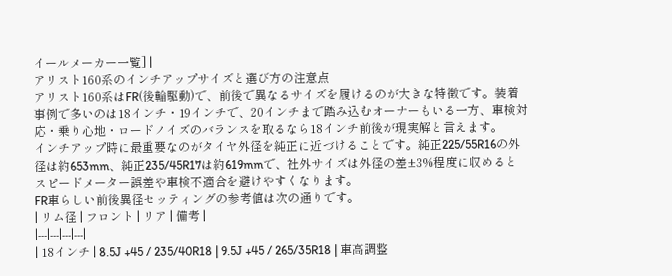イールメーカー一覧] |
アリスト160系のインチアップサイズと選び方の注意点
アリスト160系はFR(後輪駆動)で、前後で異なるサイズを履けるのが大きな特徴です。装着事例で多いのは18インチ・19インチで、20インチまで踏み込むオーナーもいる一方、車検対応・乗り心地・ロードノイズのバランスを取るなら18インチ前後が現実解と言えます。
インチアップ時に最重要なのがタイヤ外径を純正に近づけることです。純正225/55R16の外径は約653mm、純正235/45R17は約619mmで、社外サイズは外径の差±3%程度に収めるとスピードメーター誤差や車検不適合を避けやすくなります。
FR車らしい前後異径セッティングの参考値は次の通りです。
| リム径 | フロント | リア | 備考 |
|---|---|---|---|
| 18インチ | 8.5J +45 / 235/40R18 | 9.5J +45 / 265/35R18 | 車高調整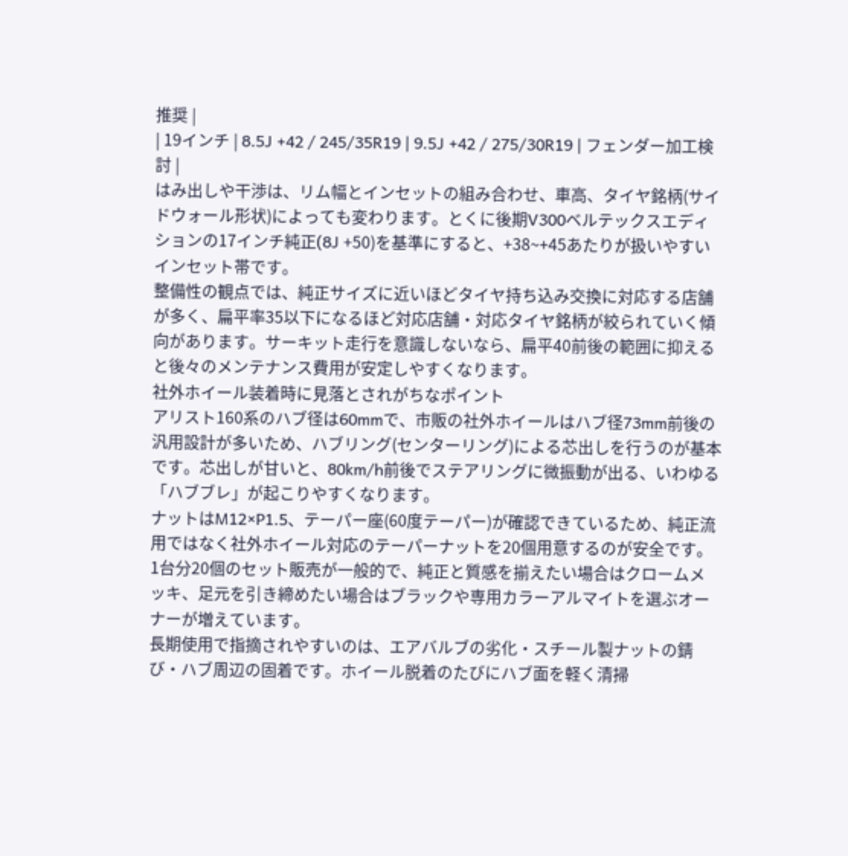推奨 |
| 19インチ | 8.5J +42 / 245/35R19 | 9.5J +42 / 275/30R19 | フェンダー加工検討 |
はみ出しや干渉は、リム幅とインセットの組み合わせ、車高、タイヤ銘柄(サイドウォール形状)によっても変わります。とくに後期V300ベルテックスエディションの17インチ純正(8J +50)を基準にすると、+38~+45あたりが扱いやすいインセット帯です。
整備性の観点では、純正サイズに近いほどタイヤ持ち込み交換に対応する店舗が多く、扁平率35以下になるほど対応店舗・対応タイヤ銘柄が絞られていく傾向があります。サーキット走行を意識しないなら、扁平40前後の範囲に抑えると後々のメンテナンス費用が安定しやすくなります。
社外ホイール装着時に見落とされがちなポイント
アリスト160系のハブ径は60mmで、市販の社外ホイールはハブ径73mm前後の汎用設計が多いため、ハブリング(センターリング)による芯出しを行うのが基本です。芯出しが甘いと、80km/h前後でステアリングに微振動が出る、いわゆる「ハブブレ」が起こりやすくなります。
ナットはM12×P1.5、テーパー座(60度テーパー)が確認できているため、純正流用ではなく社外ホイール対応のテーパーナットを20個用意するのが安全です。1台分20個のセット販売が一般的で、純正と質感を揃えたい場合はクロームメッキ、足元を引き締めたい場合はブラックや専用カラーアルマイトを選ぶオーナーが増えています。
長期使用で指摘されやすいのは、エアバルブの劣化・スチール製ナットの錆び・ハブ周辺の固着です。ホイール脱着のたびにハブ面を軽く清掃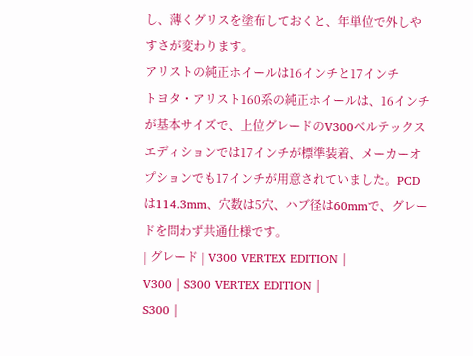し、薄くグリスを塗布しておくと、年単位で外しやすさが変わります。
アリストの純正ホイールは16インチと17インチ
トヨタ・アリスト160系の純正ホイールは、16インチが基本サイズで、上位グレードのV300ベルテックスエディションでは17インチが標準装着、メーカーオプションでも17インチが用意されていました。PCDは114.3mm、穴数は5穴、ハブ径は60mmで、グレードを問わず共通仕様です。
| グレード | V300 VERTEX EDITION |
V300 | S300 VERTEX EDITION |
S300 |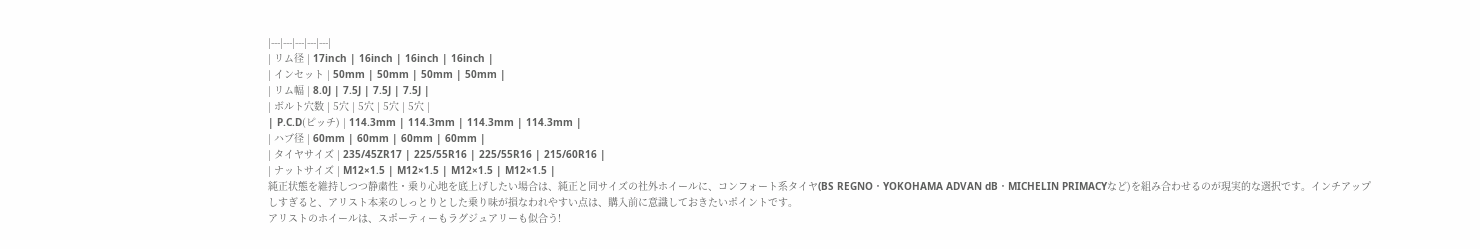|---|---|---|---|---|
| リム径 | 17inch | 16inch | 16inch | 16inch |
| インセット | 50mm | 50mm | 50mm | 50mm |
| リム幅 | 8.0J | 7.5J | 7.5J | 7.5J |
| ボルト穴数 | 5穴 | 5穴 | 5穴 | 5穴 |
| P.C.D(ピッチ) | 114.3mm | 114.3mm | 114.3mm | 114.3mm |
| ハブ径 | 60mm | 60mm | 60mm | 60mm |
| タイヤサイズ | 235/45ZR17 | 225/55R16 | 225/55R16 | 215/60R16 |
| ナットサイズ | M12×1.5 | M12×1.5 | M12×1.5 | M12×1.5 |
純正状態を維持しつつ静粛性・乗り心地を底上げしたい場合は、純正と同サイズの社外ホイールに、コンフォート系タイヤ(BS REGNO・YOKOHAMA ADVAN dB・MICHELIN PRIMACYなど)を組み合わせるのが現実的な選択です。インチアップしすぎると、アリスト本来のしっとりとした乗り味が損なわれやすい点は、購入前に意識しておきたいポイントです。
アリストのホイールは、スポーティーもラグジュアリーも似合う!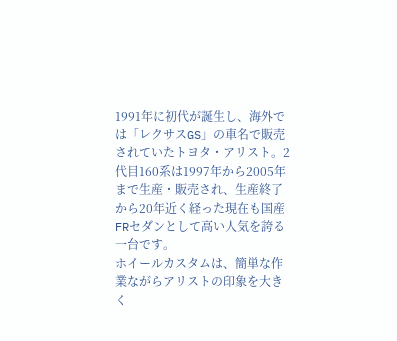1991年に初代が誕生し、海外では「レクサスGS」の車名で販売されていたトヨタ・アリスト。2代目160系は1997年から2005年まで生産・販売され、生産終了から20年近く経った現在も国産FRセダンとして高い人気を誇る一台です。
ホイールカスタムは、簡単な作業ながらアリストの印象を大きく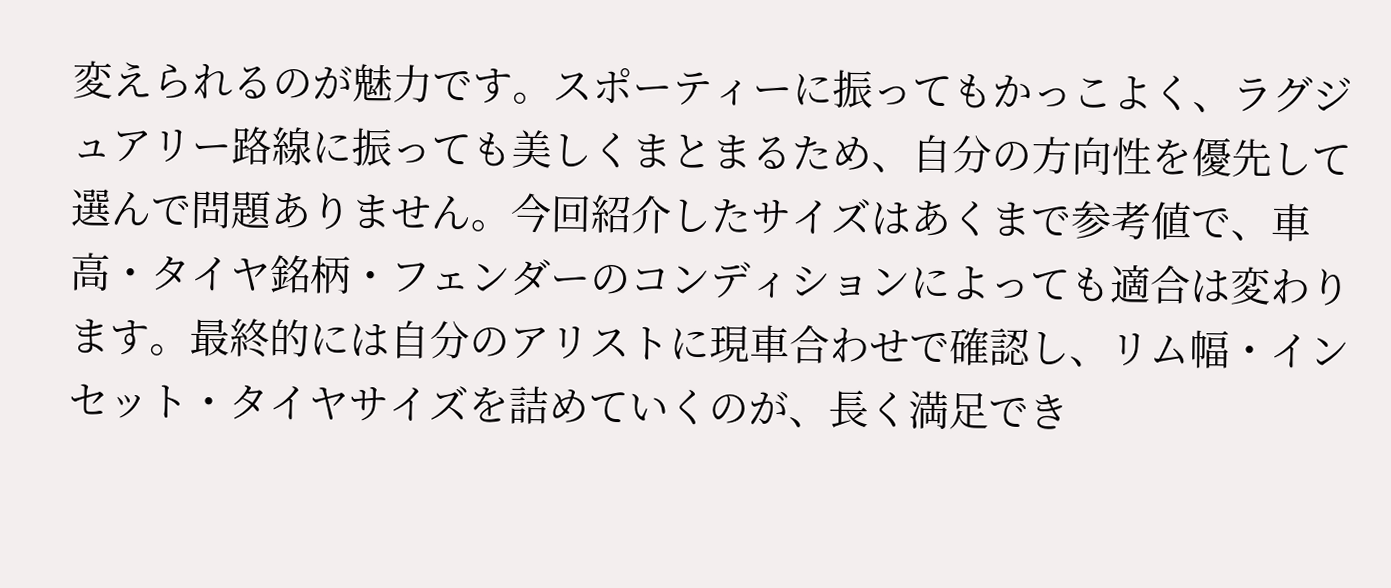変えられるのが魅力です。スポーティーに振ってもかっこよく、ラグジュアリー路線に振っても美しくまとまるため、自分の方向性を優先して選んで問題ありません。今回紹介したサイズはあくまで参考値で、車高・タイヤ銘柄・フェンダーのコンディションによっても適合は変わります。最終的には自分のアリストに現車合わせで確認し、リム幅・インセット・タイヤサイズを詰めていくのが、長く満足でき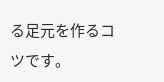る足元を作るコツです。